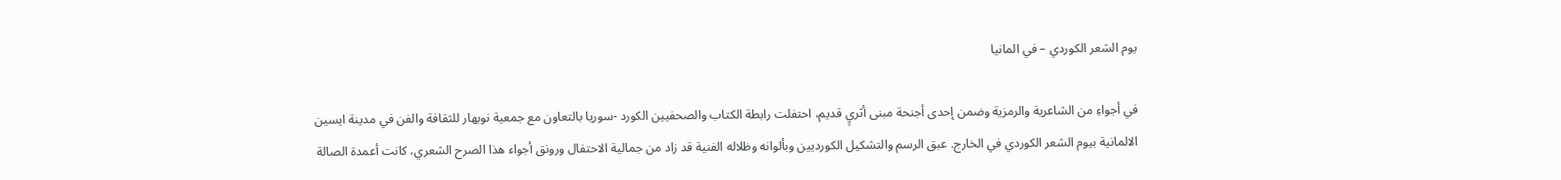يوم الشعر الكوردي – في المانيا

في أجواءِ من الشاعرية والرمزية وضمن إحدى أجنحة مبنى أثريٍ قديم، احتفلت رابطة الكتاب والصحفيين الكورد -سوريا بالتعاون مع جمعية نوبهار للثقافة والفن في مدينة ايسين الالمانية بيوم الشعر الكوردي في الخارج. عبق الرسم والتشكيل الكورديين وبألوانه وظلاله الفنية قد زاد من جمالية الاحتفال ورونق أجواء هذا الصرح الشعري، كانت أعمدة الصالة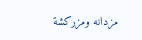مزدانه ومزركشة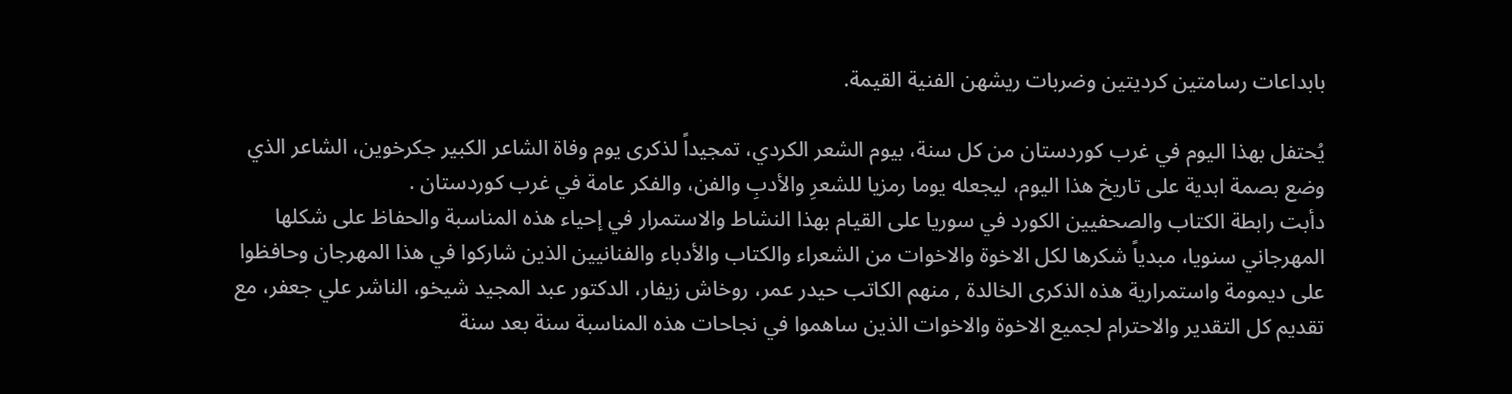بابداعات رسامتين كرديتين وضربات ريشهن الفنية القيمة.

يُحتفل بهذا اليوم في غرب كوردستان من كل سنة، بيوم الشعر الكردي، تمجيداً لذكرى يوم وفاة الشاعر الكبير جكرخوين، الشاعر الذي وضع بصمة ابدية على تاريخ هذا اليوم، ليجعله يوما رمزيا للشعرِ والأدبِ والفن، والفكر عامة في غرب كوردستان .
دأبت رابطة الكتاب والصحفيين الكورد في سوريا على القيام بهذا النشاط والاستمرار في إحياء هذه المناسبة والحفاظ على شكلها المهرجاني سنويا، مبدياً شكرها لكل الاخوة والاخوات من الشعراء والكتاب والأدباء والفنانيين الذين شاركوا في هذا المهرجان وحافظوا على ديمومة واستمرارية هذه الذكرى الخالدة , منهم الكاتب حيدر عمر، روخاش زيفار، الدكتور عبد المجيد شيخو، الناشر علي جعفر، مع تقديم كل التقدير والاحترام لجميع الاخوة والاخوات الذين ساهموا في نجاحات هذه المناسبة سنة بعد سنة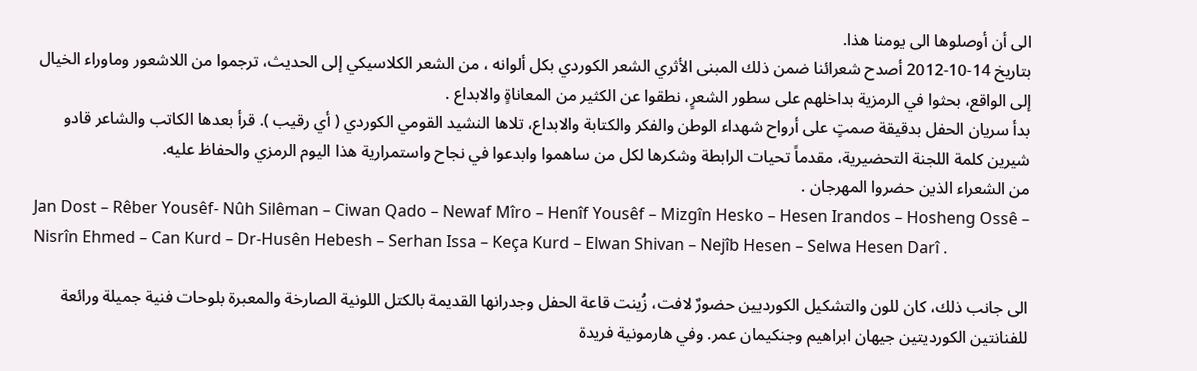الى أن أوصلوها الى يومنا هذا.
بتاريخ 14-10-2012 أصدح شعرائنا ضمن ذلك المبنى الأثري الشعر الكوردي بكل ألوانه ، من الشعر الكلاسيكي إلى الحديث، ترجموا من اللاشعور وماوراء الخيال إلى الواقع، بحثوا في الرمزية بداخلهم على سطور الشعرٍ، نطقوا عن الكثير من المعاناةٍ والابداع .
بدأ سريان الحفل بدقيقة صمتٍ على أرواح شهداء الوطن والفكر والكتابة والابداع، تلاها النشيد القومي الكوردي ( أي رقيب ). قرأ بعدها الكاتب والشاعر قادو شيرين كلمة اللجنة التحضيرية، مقدماً تحيات الرابطة وشكرها لكل من ساهموا وابدعوا في نجاح واستمرارية هذا اليوم الرمزي والحفاظ عليه.
من الشعراء الذين حضروا المهرجان .
Jan Dost – Rêber Yousêf- Nûh Silêman – Ciwan Qado – Newaf Mîro – Henîf Yousêf – Mizgîn Hesko – Hesen Irandos – Hosheng Ossê – Nisrîn Ehmed – Can Kurd – Dr-Husên Hebesh – Serhan Issa – Keça Kurd – Elwan Shivan – Nejîb Hesen – Selwa Hesen Darî .

الى جانب ذلك، كان للون والتشكيل الكورديين حضورٌ لافت، زُينت قاعة الحفل وجدرانها القديمة بالكتل اللونية الصارخة والمعبرة بلوحات فنية جميلة ورائعة للفنانتين الكورديتين جيهان ابراهيم وجنكيمان عمر. وفي هارمونية فريدة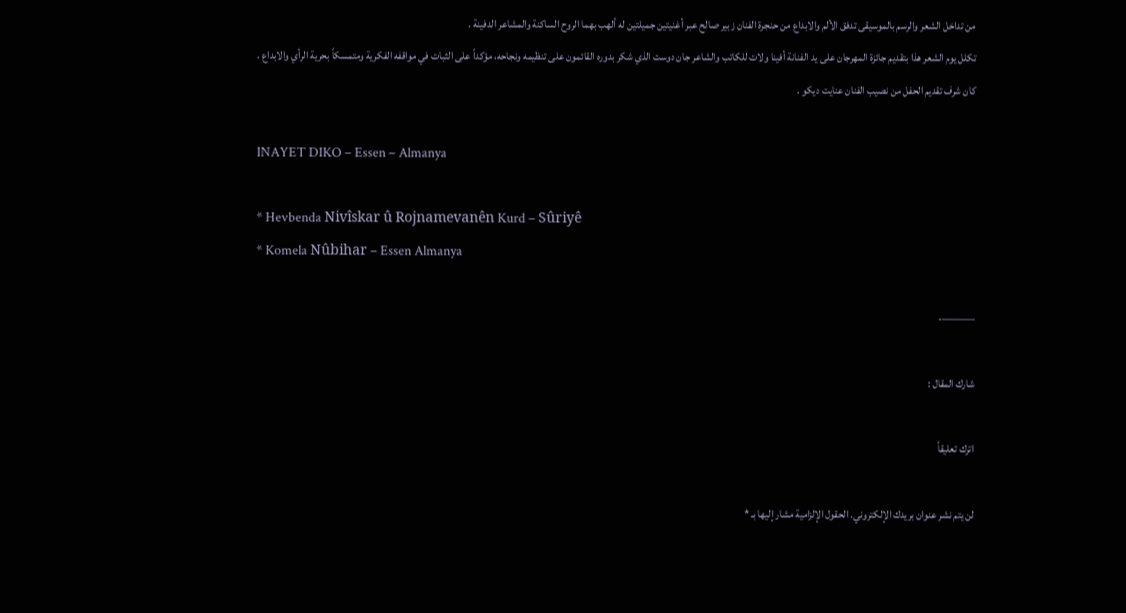من تداخل الشعر والرسم بالموسيقى تدفق الألم والابداع من حنجرة الفنان زبير صالح عبر أغنيتين جميلتين له ألهب بهما الروح الساكنة والمشاعر الدفينة .
تكلل يوم الشعر هذا بتقديم جائزة المهرجان على يد الفنانة أفينا ولات للكاتب والشاعر جان دوست الذي شكر بدوره القائمون على تنظيمه ونجاحه، مؤكداً على الثبات في مواقفه الفكرية ومتمسكاً بحرية الرأي والابداع .
كان شرف تقديم الحفل من نصيب الفنان عنايت ديكو .

INAYET DIKO – Essen – Almanya

* Hevbenda Nivîskar û Rojnamevanên Kurd – Sûriyê
* Komela Nûbihar – Essen Almanya

———-

شارك المقال :

اترك تعليقاً

لن يتم نشر عنوان بريدك الإلكتروني. الحقول الإلزامية مشار إليها بـ *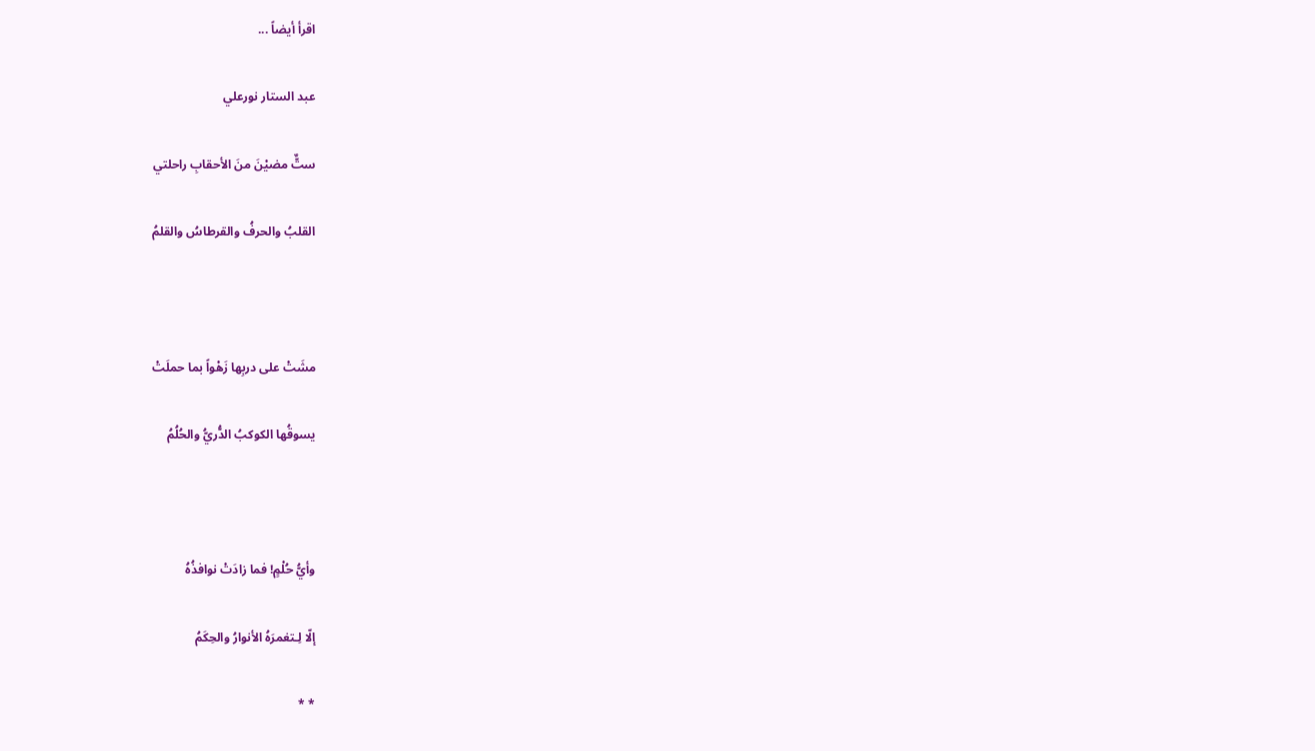اقرأ أيضاً ...

عبد الستار نورعلي

ستٌّ مضيْنَ منَ الأحقابِ راحلتي

القلبُ والحرفُ والقرطاسُ والقلمُ



مشَتْ على دربِها زَهْواً بما حملَتْ

يسوقُها الكوكبُ الدُّريُّ والحُلُمُ



وأيُّ حُلْمٍ! فما زادَتْ نوافذُهُ

إلّا لِـتغمرَهُ الأنوارُ والحِكَمُ

* *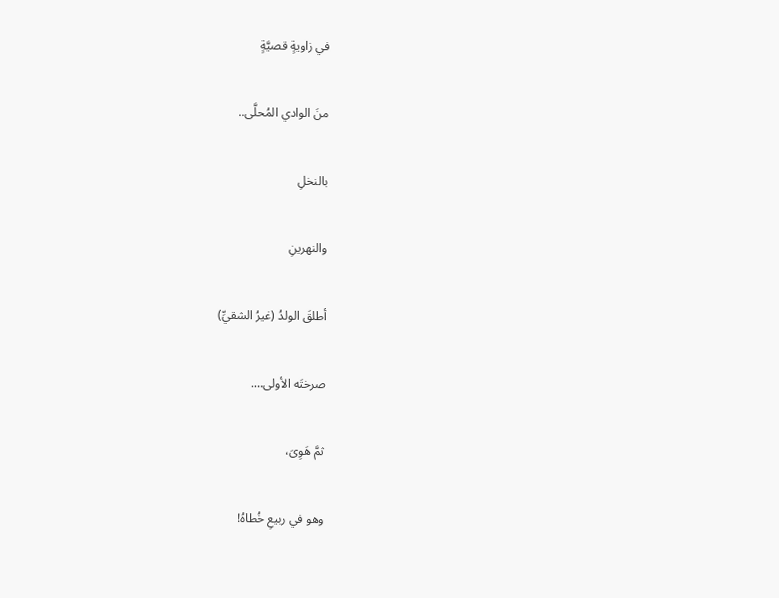في زاويةٍ قصيَّةٍ

منَ الوادي المُحلَّى..

بالنخلِ

والنهرينِ

أطلقَ الولدُ (غيرُ الشقيِّ)

صرختَه الأولى….

ثمَّ هَوِىَ،

وهو في ربيعِ خُطاهُ!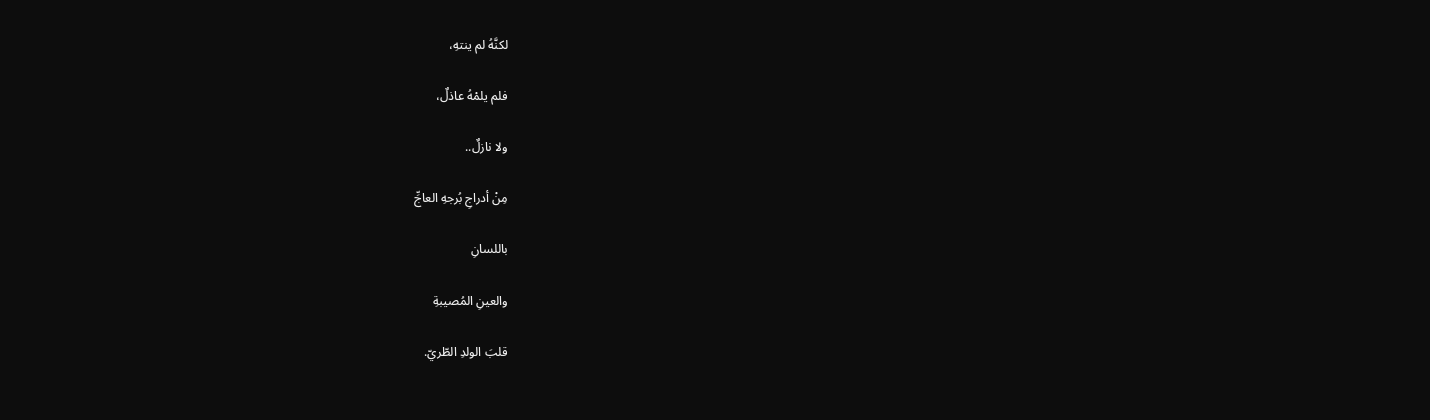لكنَّهُ لم ينتهِ،

فلم يلمْهُ عاذلٌ،

ولا نازلٌ..

مِنْ أدراجِ بُرجهِ العاجِّ

باللسانِ

والعينِ المُصيبةِ

قلبَ الولدِ الطّريّ.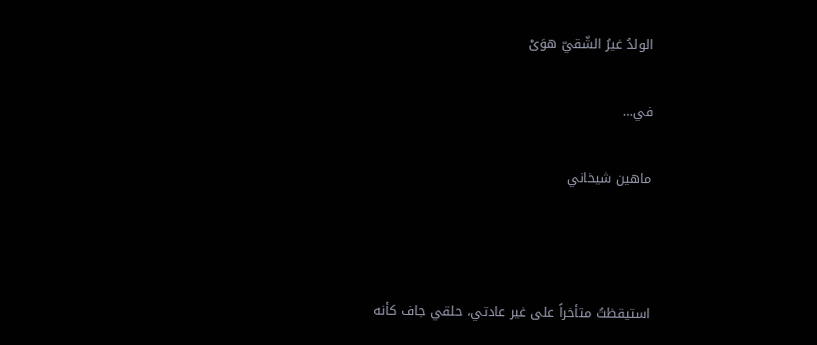الولدُ غيرُ الشّقيّ هوَىْ

في…

ماهين شيخاني



استيقظتُ متأخراً على غير عادتي، حلقي جاف كأنه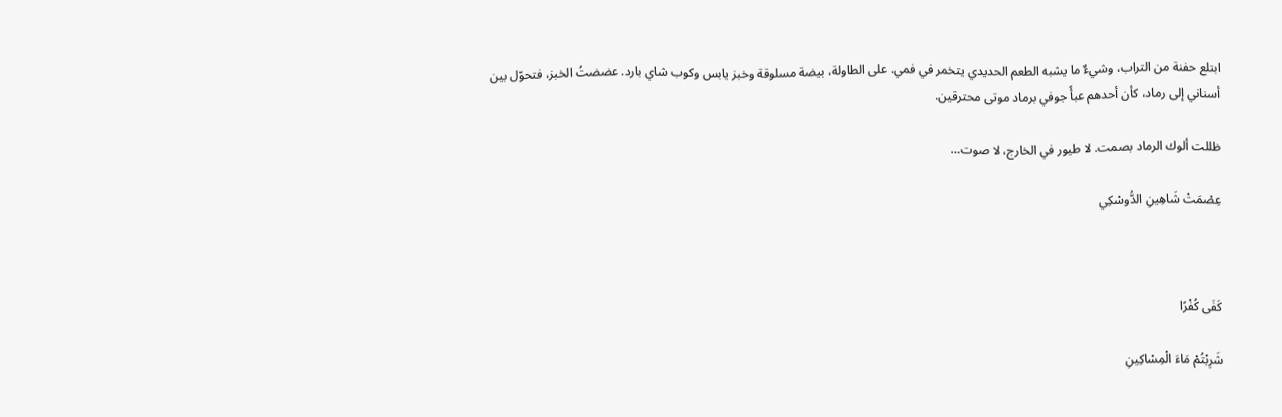ابتلع حفنة من التراب، وشيءٌ ما يشبه الطعم الحديدي يتخمر في فمي. على الطاولة، بيضة مسلوقة وخبز يابس وكوب شاي بارد. عضضتُ الخبز، فتحوّل بين أسناني إلى رماد، كأن أحدهم عبأً جوفي برماد موتى محترقين.

ظللت ألوك الرماد بصمت. لا طيور في الخارج، لا صوت…

عِصْمَتْ شَاهِينِ الدُّوسْكِي



كَفَى كُفْرًا

شَرِبْتُمْ مَاءَ الْمِسْاكِينِ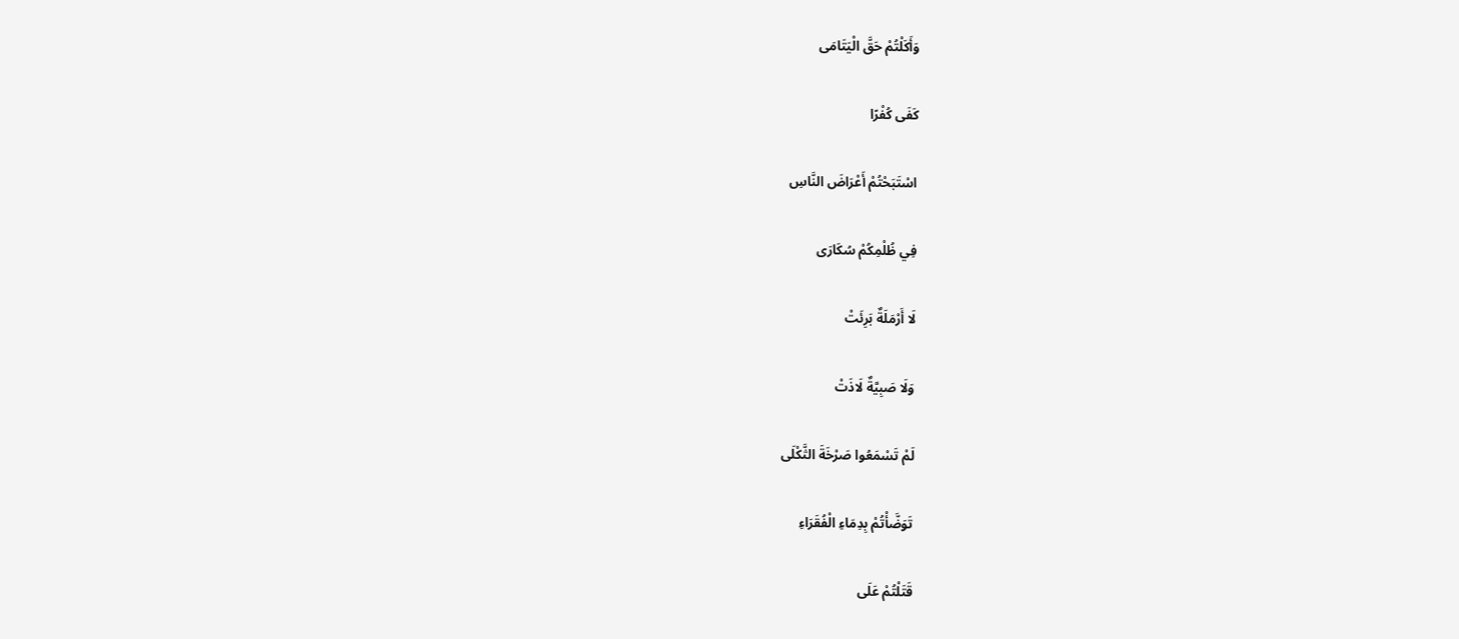وَأَكَلْتُمْ حَقَّ الْيَتَامَى

كَفَى كُفْرًا

اسْتَبَحْتُمْ أَعْرَاضَ النَّاسِ

فِي ظُلْمِكُمْ سُكَارَى

لَا أَرْمَلَةٌ بَرِئَتْ

وَلَا صَبِيَّةٌ لَاذَتْ

لَمْ تَسْمَعُوا صَرْخَةَ الثَّكْلَى

تَوَضَّأْتُمْ بِدِمَاءِ الْفُقَرَاءِ

قَتَلْتُمْ عَلَى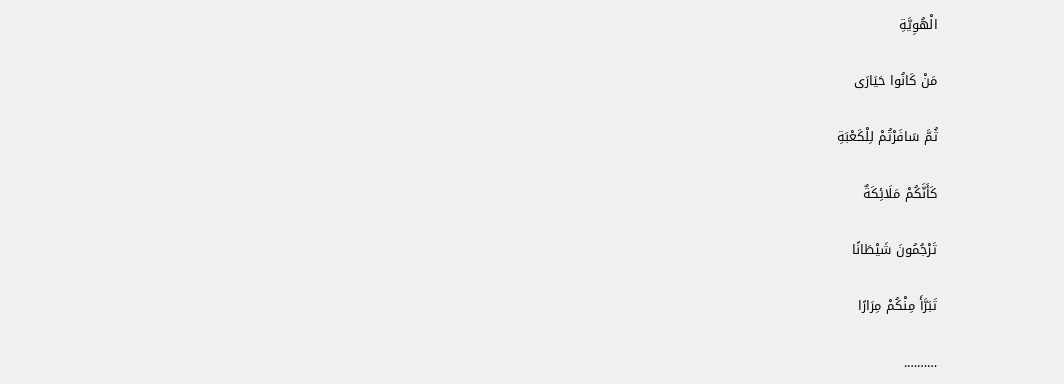الْهُوِيَّةِ

مَنْ كَانُوا حَيَارَى

ثُمَّ سَافَرْتُمْ لِلْكَعْبَةِ

كَأَنَّكُمْ مَلَائِكَةٌ

تَرْجُمُونَ شَيْطَانًا

تَبَرَّأَ مِنْكُمْ مِرَارًا

……….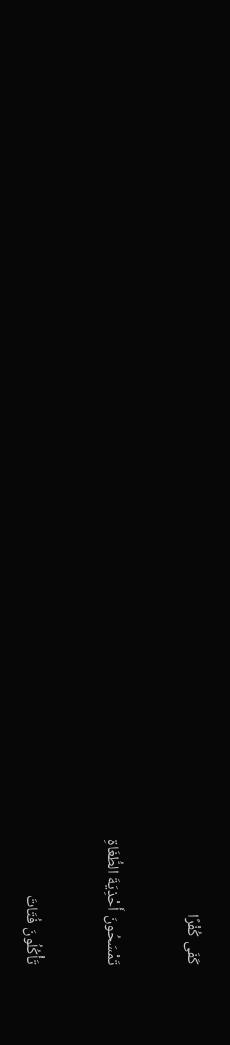كَفَى كُفْرًا

تَمْسَحُونَ أَحْذِيَةَ الطُّغَاةِ

تَأْكُلُونَ فُتَاتَ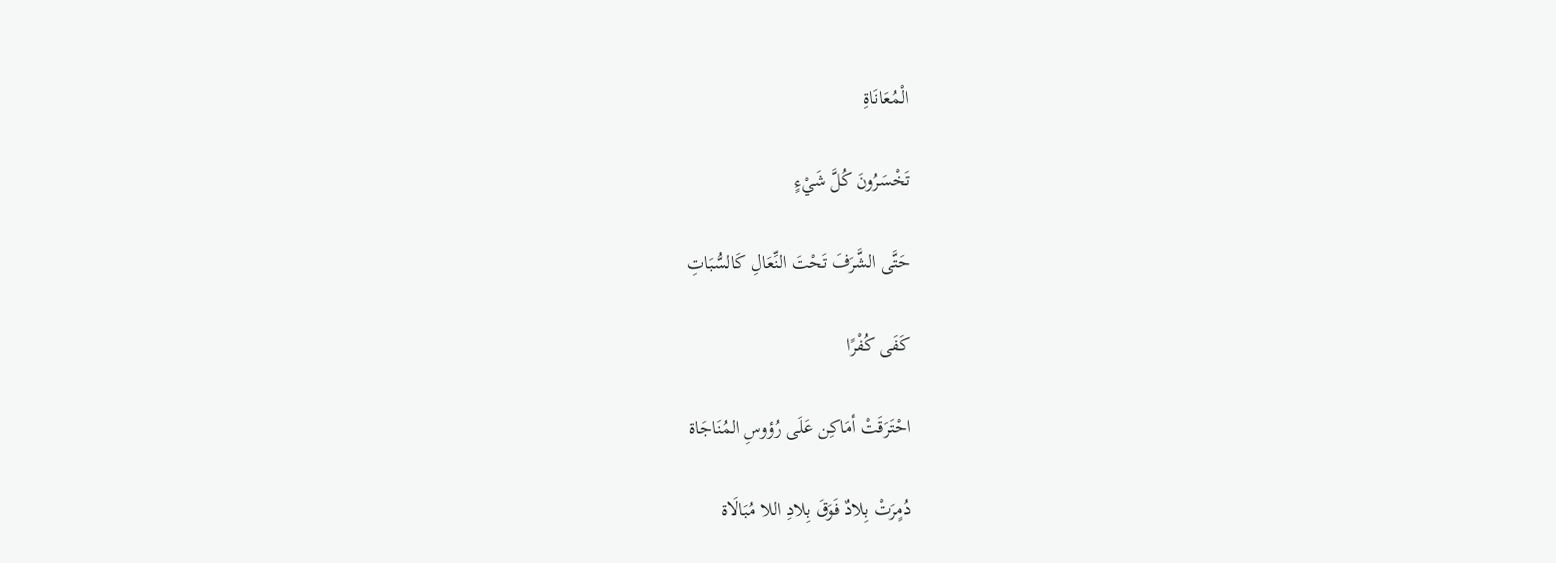الْمُعَانَاةِ

تَخْسَرُونَ كُلَّ شَيْءٍ

حَتَّى الشَّرَفَ تَحْتَ النِّعَالِ كَالسُّبَاتِ

كَفَى كُفْرًا

احْتَرَقَتْ أمَاكِن عَلَى رُؤوسِ المُنَاجَاة

دُمٍرَتْ بِلادٌ فَوَقَ بِلادِ اللا مُبَالَاة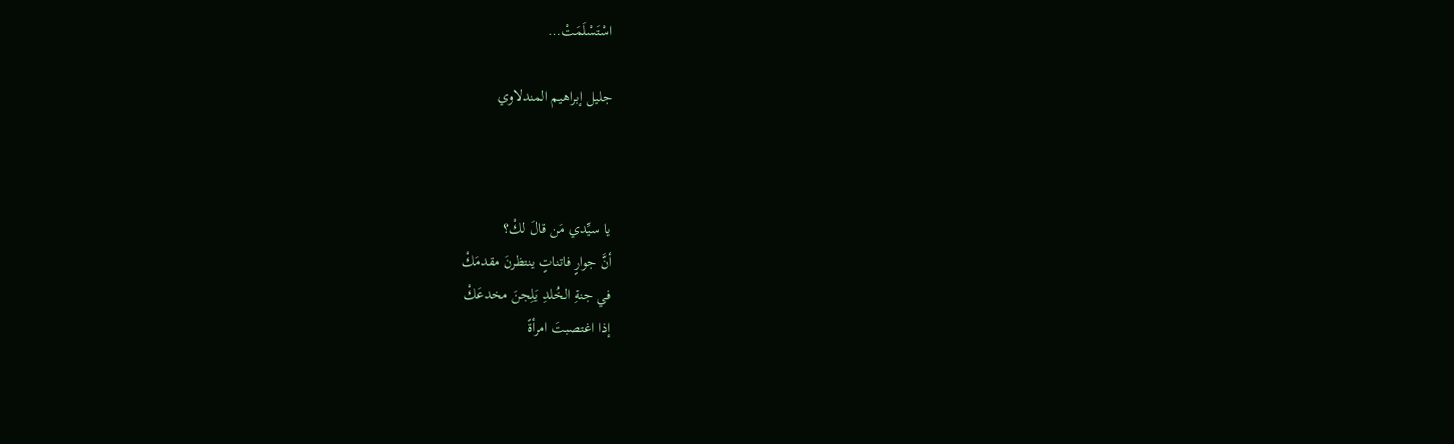اسْتَسْلَمَتْ…

جليل إبراهيم المندلاوي



يا سيِّدي مَن قالَ لكْ؟
أنَّ جوارٍ فاتناتٍ ينتظرنَ مقدمَكْ
في جنةِ الخُلدِ يَلِجنَ مخدعَكْ
إذا اغتصبتَ امرأةً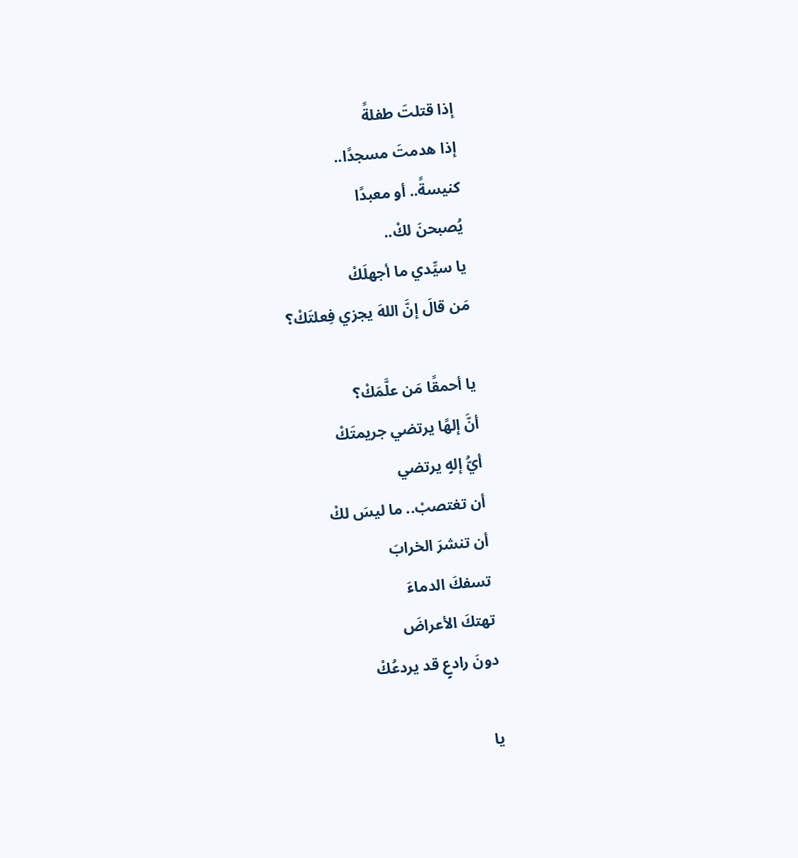إذا قتلتَ طفلةً
إذا هدمتَ مسجدًا..
كنيسةً.. أو معبدًا
يُصبحنَ لكْ..
يا سيِّدي ما أجهلَكْ
مَن قالَ إنَّ اللهَ يجزي فِعلتَكْ؟

يا أحمقًا مَن علَّمَكْ؟
أنَّ إلهًا يرتضي جريمتَكْ
أيُّ إلهٍ يرتضي
أن تغتصبْ.. ما ليسَ لكْ
أن تنشرَ الخرابَ
تسفكَ الدماءَ
تهتكَ الأعراضَ
دونَ رادعٍ قد يردعُكْ

يا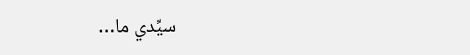سيِّدي ما…